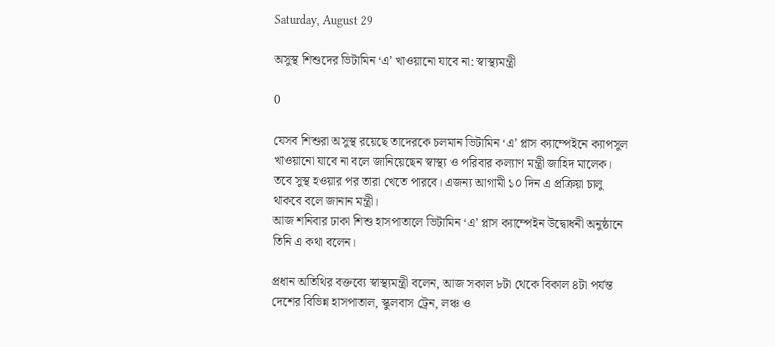Saturday, August 29

অসুস্থ শিশুদের ভিটামিন ‘এ’ খাওয়ানো যাবে না: স্বাস্থ্যমন্ত্রী

0

যেসব শিশুরা অসুস্থ রয়েছে তাদেরকে চলমান ভিটামিন ‘এ’ প্লাস ক্যাম্পেইনে ক্যাপসুল খাওয়ানো যাবে না বলে জানিয়েছেন স্বাস্থ্য ও পরিবার কল্যাণ মন্ত্রী জাহিদ মালেক। তবে সুস্থ হওয়ার পর তারা খেতে পারবে। এজন্য আগামী ১০ দিন এ প্রক্রিয়া চালু থাকবে বলে জানান মন্ত্রী।
আজ শনিবার ঢাকা শিশু হাসপাতালে ভিটামিন ‘এ’ প্লাস ক্যাম্পেইন উদ্বোধনী অনুষ্ঠানে তিনি এ কথা বলেন।

প্রধান অতিথির বক্তব্যে স্বাস্থ্যমন্ত্রী বলেন, আজ সকাল ৮টা থেকে বিকাল ৪টা পর্যন্ত দেশের বিভিন্ন হাসপাতাল, স্কুলবাস ট্রেন, লঞ্চ ও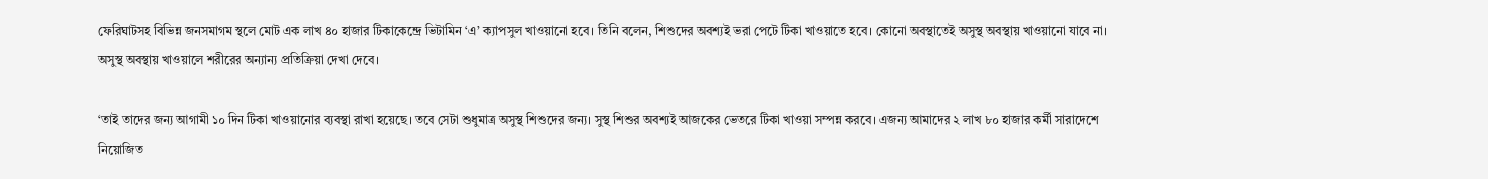ফেরিঘাটসহ বিভিন্ন জনসমাগম স্থলে মোট এক লাখ ৪০ হাজার টিকাকেন্দ্রে ভিটামিন ‘এ’ ক্যাপসুল খাওয়ানো হবে। তিনি বলেন, শিশুদের অবশ্যই ভরা পেটে টিকা খাওয়াতে হবে। কোনো অবস্থাতেই অসুস্থ অবস্থায় খাওয়ানো যাবে না। অসুস্থ অবস্থায় খাওয়ালে শরীরের অন্যান্য প্রতিক্রিয়া দেখা দেবে।

‘তাই তাদের জন্য আগামী ১০ দিন টিকা খাওয়ানোর ব্যবস্থা রাখা হয়েছে। তবে সেটা শুধুমাত্র অসুস্থ শিশুদের জন্য। সুস্থ শিশুর অবশ্যই আজকের ভেতরে টিকা খাওয়া সম্পন্ন করবে। এজন্য আমাদের ২ লাখ ৮০ হাজার কর্মী সারাদেশে নিয়োজিত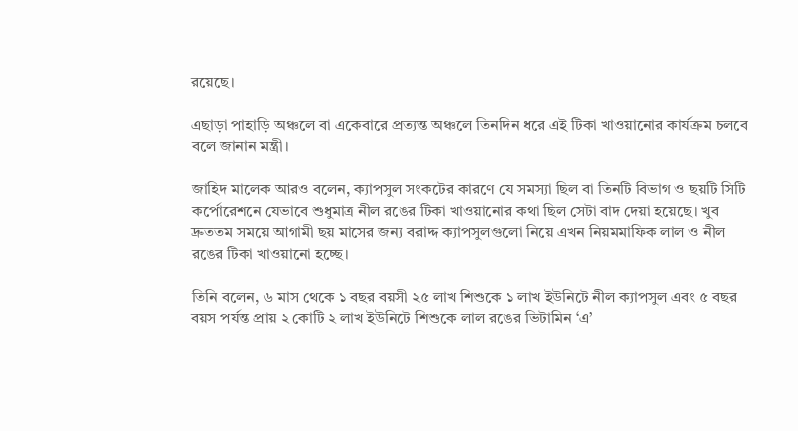রয়েছে।

এছাড়া পাহাড়ি অঞ্চলে বা একেবারে প্রত্যন্ত অঞ্চলে তিনদিন ধরে এই টিকা খাওয়ানোর কার্যক্রম চলবে বলে জানান মন্ত্রী।

জাহিদ মালেক আরও বলেন, ক্যাপসুল সংকটের কারণে যে সমস্যা ছিল বা তিনটি বিভাগ ও ছয়টি সিটি কর্পোরেশনে যেভাবে শুধুমাত্র নীল রঙের টিকা খাওয়ানোর কথা ছিল সেটা বাদ দেয়া হয়েছে। খুব দ্রুততম সময়ে আগামী ছয় মাসের জন্য বরাদ্দ ক্যাপসুলগুলো নিয়ে এখন নিয়মমাফিক লাল ও নীল রঙের টিকা খাওয়ানো হচ্ছে।

তিনি বলেন, ৬ মাস থেকে ১ বছর বয়সী ২৫ লাখ শিশুকে ১ লাখ ইউনিটে নীল ক্যাপসুল এবং ৫ বছর বয়স পর্যন্ত প্রায় ২ কোটি ২ লাখ ইউনিটে শিশুকে লাল রঙের ভিটামিন ‘এ’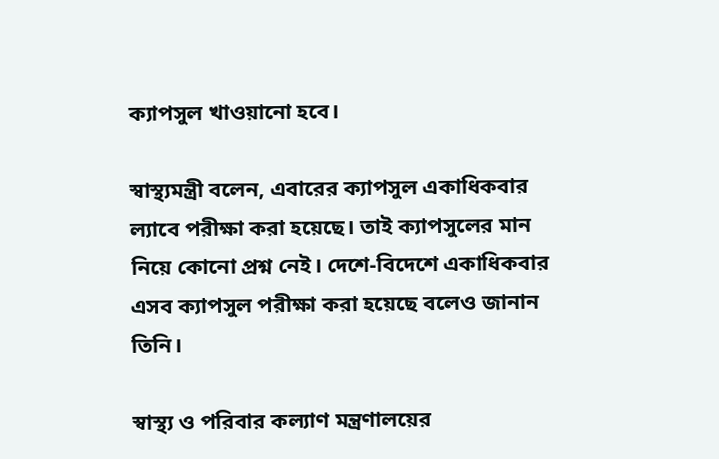ক্যাপসুল খাওয়ানো হবে।

স্বাস্থ্যমন্ত্রী বলেন, এবারের ক্যাপসুল একাধিকবার ল্যাবে পরীক্ষা করা হয়েছে। তাই ক্যাপসুলের মান নিয়ে কোনো প্রশ্ন নেই। দেশে-বিদেশে একাধিকবার এসব ক্যাপসুল পরীক্ষা করা হয়েছে বলেও জানান তিনি।

স্বাস্থ্য ও পরিবার কল্যাণ মন্ত্রণালয়ের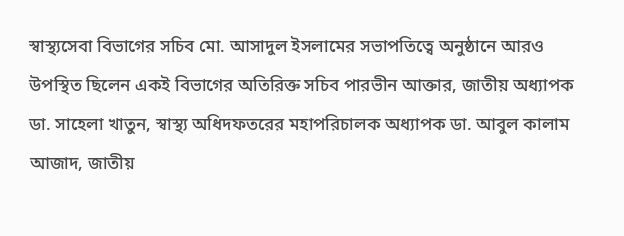স্বাস্থ্যসেবা বিভাগের সচিব মো. আসাদুল ইসলামের সভাপতিত্বে অনুষ্ঠানে আরও উপস্থিত ছিলেন একই বিভাগের অতিরিক্ত সচিব পারভীন আক্তার, জাতীয় অধ্যাপক ডা. সাহেলা খাতুন, স্বাস্থ্য অধিদফতরের মহাপরিচালক অধ্যাপক ডা. আবুল কালাম আজাদ, জাতীয়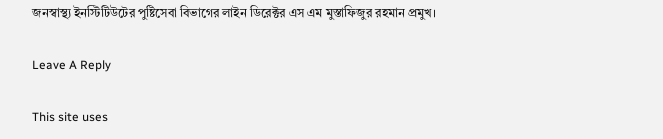জনস্বাস্থ্য ইনস্টিটিউটের পুষ্টিসেবা বিভাগের লাইন ডিরেক্টর এস এম মুস্তাফিজুর রহমান প্রমুখ।

Leave A Reply

This site uses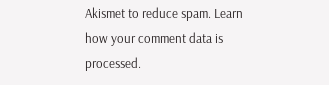Akismet to reduce spam. Learn how your comment data is processed.